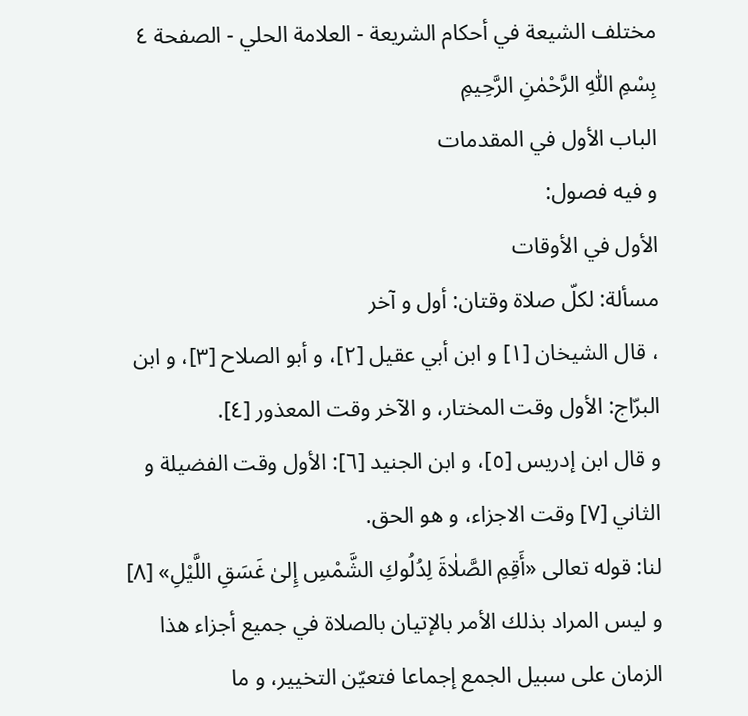مختلف الشيعة في أحكام الشريعة - العلامة الحلي - الصفحة ٤
بِسْمِ اللّٰهِ الرَّحْمٰنِ الرَّحِيمِ
الباب الأول في المقدمات
و فيه فصول:
الأول في الأوقات
مسألة: لكلّ صلاة وقتان: أول و آخر
، قال الشيخان [١] و ابن أبي عقيل [٢]، و أبو الصلاح [٣]، و ابن البرّاج: الأول وقت المختار، و الآخر وقت المعذور [٤].
و قال ابن إدريس [٥]، و ابن الجنيد [٦]: الأول وقت الفضيلة و الثاني [٧] وقت الاجزاء، و هو الحق.
لنا: قوله تعالى «أَقِمِ الصَّلٰاةَ لِدُلُوكِ الشَّمْسِ إِلىٰ غَسَقِ اللَّيْلِ» [٨] و ليس المراد بذلك الأمر بالإتيان بالصلاة في جميع أجزاء هذا الزمان على سبيل الجمع إجماعا فتعيّن التخيير، و ما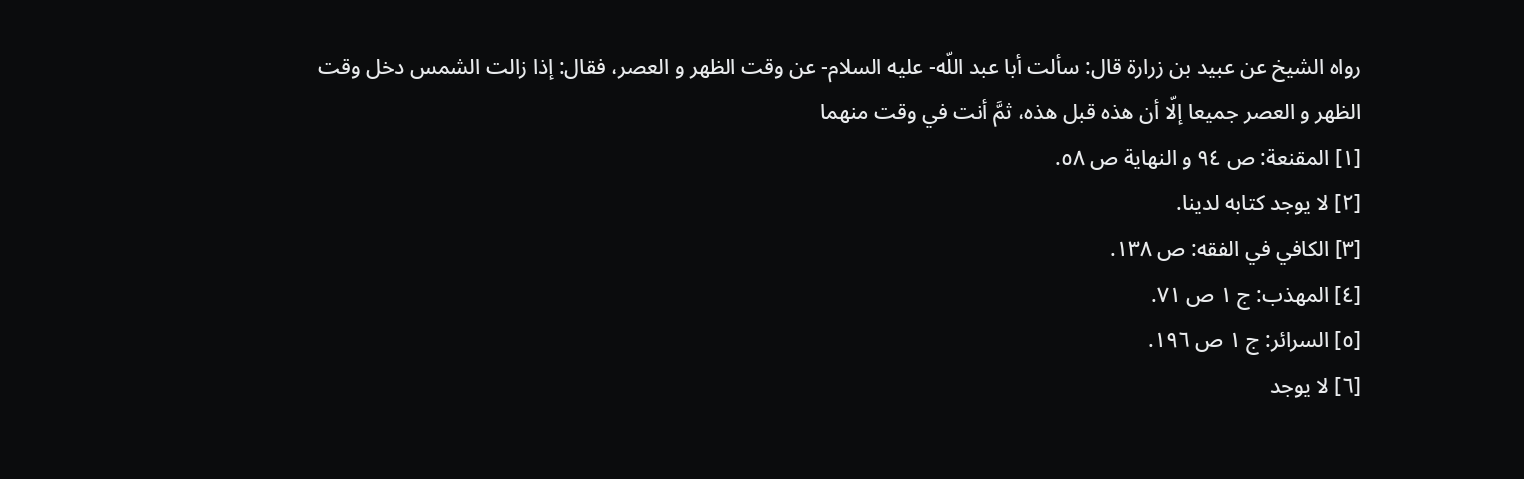رواه الشيخ عن عبيد بن زرارة قال: سألت أبا عبد اللّه- عليه السلام- عن وقت الظهر و العصر، فقال: إذا زالت الشمس دخل وقت الظهر و العصر جميعا إلّا أن هذه قبل هذه، ثمَّ أنت في وقت منهما
[١] المقنعة: ص ٩٤ و النهاية ص ٥٨.
[٢] لا يوجد كتابه لدينا.
[٣] الكافي في الفقه: ص ١٣٨.
[٤] المهذب: ج ١ ص ٧١.
[٥] السرائر: ج ١ ص ١٩٦.
[٦] لا يوجد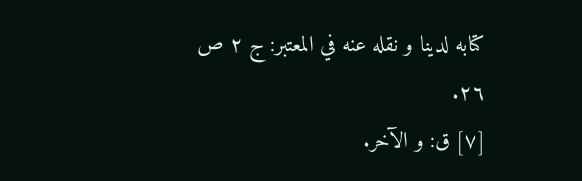كتابه لدينا و نقله عنه في المعتبر: ج ٢ ص ٢٦.
[٧] ق: و الآخر.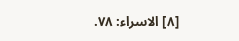[٨] الاسراء: ٧٨.